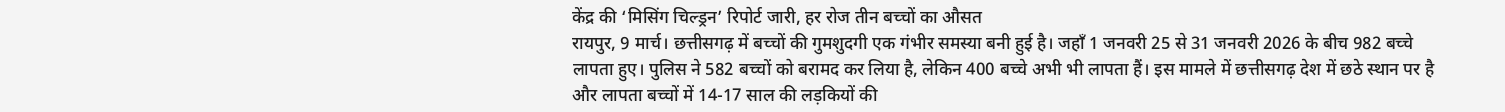केंद्र की ‘मिसिंग चिल्ड्रन’ रिपोर्ट जारी, हर रोज तीन बच्चों का औसत
रायपुर, 9 मार्च। छत्तीसगढ़ में बच्चों की गुमशुदगी एक गंभीर समस्या बनी हुई है। जहाँ 1 जनवरी 25 से 31 जनवरी 2026 के बीच 982 बच्चे लापता हुए। पुलिस ने 582 बच्चों को बरामद कर लिया है, लेकिन 400 बच्चे अभी भी लापता हैं। इस मामले में छत्तीसगढ़ देश में छठे स्थान पर है और लापता बच्चों में 14-17 साल की लड़कियों की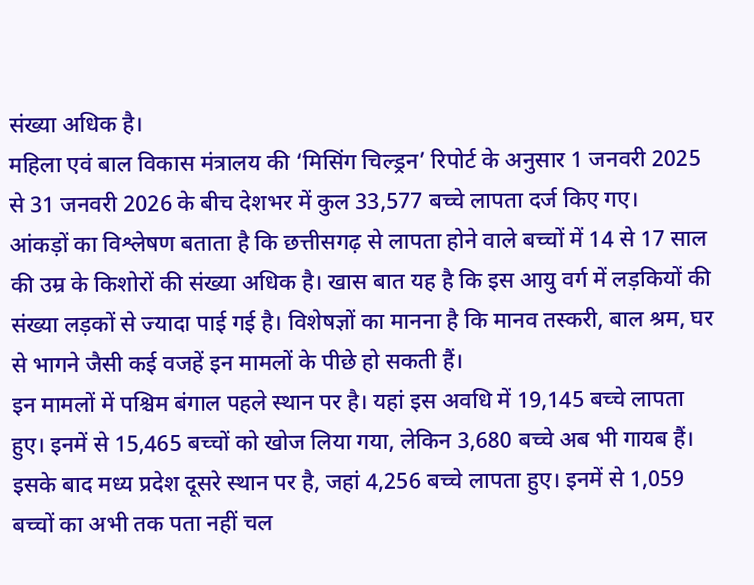संख्या अधिक है।
महिला एवं बाल विकास मंत्रालय की ‘मिसिंग चिल्ड्रन’ रिपोर्ट के अनुसार 1 जनवरी 2025 से 31 जनवरी 2026 के बीच देशभर में कुल 33,577 बच्चे लापता दर्ज किए गए।
आंकड़ों का विश्लेषण बताता है कि छत्तीसगढ़ से लापता होने वाले बच्चों में 14 से 17 साल की उम्र के किशोरों की संख्या अधिक है। खास बात यह है कि इस आयु वर्ग में लड़कियों की संख्या लड़कों से ज्यादा पाई गई है। विशेषज्ञों का मानना है कि मानव तस्करी, बाल श्रम, घर से भागने जैसी कई वजहें इन मामलों के पीछे हो सकती हैं।
इन मामलों में पश्चिम बंगाल पहले स्थान पर है। यहां इस अवधि में 19,145 बच्चे लापता हुए। इनमें से 15,465 बच्चों को खोज लिया गया, लेकिन 3,680 बच्चे अब भी गायब हैं।
इसके बाद मध्य प्रदेश दूसरे स्थान पर है, जहां 4,256 बच्चे लापता हुए। इनमें से 1,059 बच्चों का अभी तक पता नहीं चल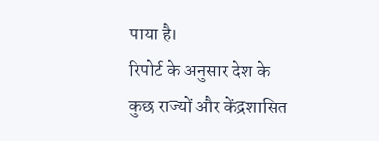पाया है।
रिपोर्ट के अनुसार देश के कुछ राज्यों और केंद्रशासित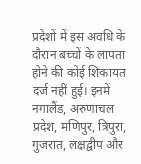प्रदेशों में इस अवधि के दौरान बच्चों के लापता होने की कोई शिकायत दर्ज नहीं हुई। इनमें नगालैंड, अरुणाचल प्रदेश, मणिपुर, त्रिपुरा, गुजरात, लक्षद्वीप और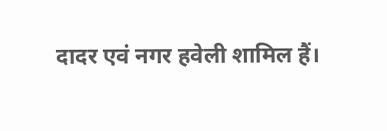दादर एवं नगर हवेली शामिल हैं।